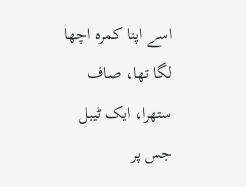اسے اپنا کمرہ اچھا لگا تھا، صاف ستھرا، ایک ٹیبل جس پر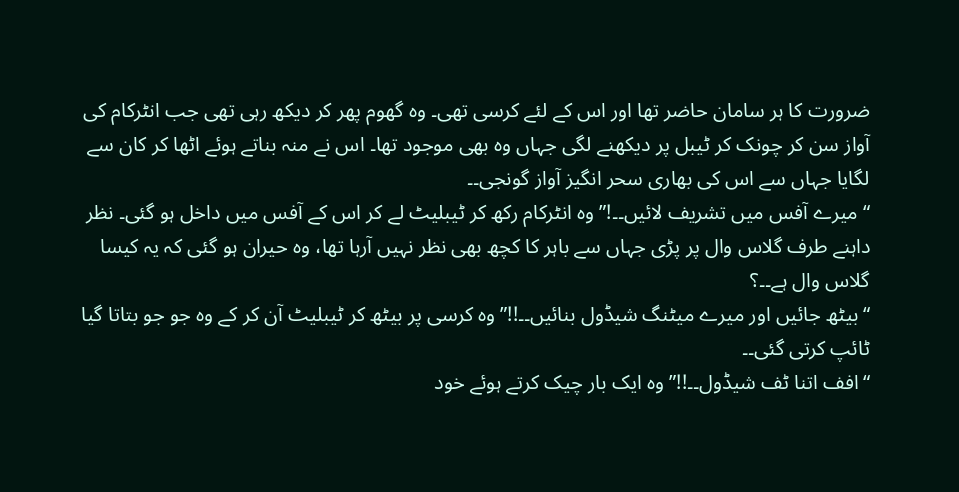ضرورت کا ہر سامان حاضر تھا اور اس کے لئے کرسی تھی۔ وہ گھوم پھر کر دیکھ رہی تھی جب انٹرکام کی آواز سن کر چونک کر ٹیبل پر دیکھنے لگی جہاں وہ بھی موجود تھا۔ اس نے منہ بناتے ہوئے اٹھا کر کان سے لگایا جہاں سے اس کی بھاری سحر انگیز آواز گونجی۔۔
“میرے آفس میں تشریف لائیں۔۔!” وہ انٹرکام رکھ کر ٹیبلیٹ لے کر اس کے آفس میں داخل ہو گئی۔ نظر داہنے طرف گلاس وال پر پڑی جہاں سے باہر کا کچھ بھی نظر نہیں آرہا تھا، وہ حیران ہو گئی کہ یہ کیسا گلاس وال ہے۔۔؟
“بیٹھ جائیں اور میرے میٹنگ شیڈول بنائیں۔۔!!” وہ کرسی پر بیٹھ کر ٹیبلیٹ آن کر کے وہ جو جو بتاتا گیا ٹائپ کرتی گئی۔۔
“افف اتنا ٹف شیڈول۔۔!!” وہ ایک بار چیک کرتے ہوئے خود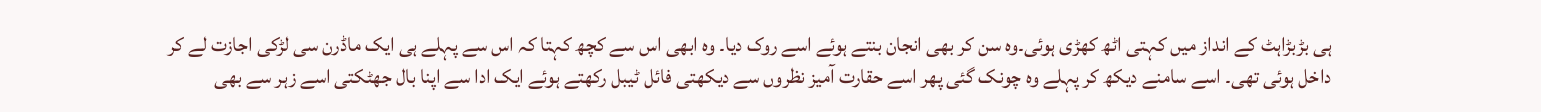ہی بڑبڑاہٹ کے انداز میں کہتی اٹھ کھڑی ہوئی۔وہ سن کر بھی انجان بنتے ہوئے اسے روک دیا۔ وہ ابھی اس سے کچھ کہتا کہ اس سے پہلے ہی ایک ماڈرن سی لڑکی اجازت لے کر داخل ہوئی تھی۔ اسے سامنے دیکھ کر پہلے وہ چونک گئی پھر اسے حقارت آمیز نظروں سے دیکھتی فائل ٹیبل رکھتے ہوئے ایک ادا سے اپنا بال جھٹکتی اسے زہر سے بھی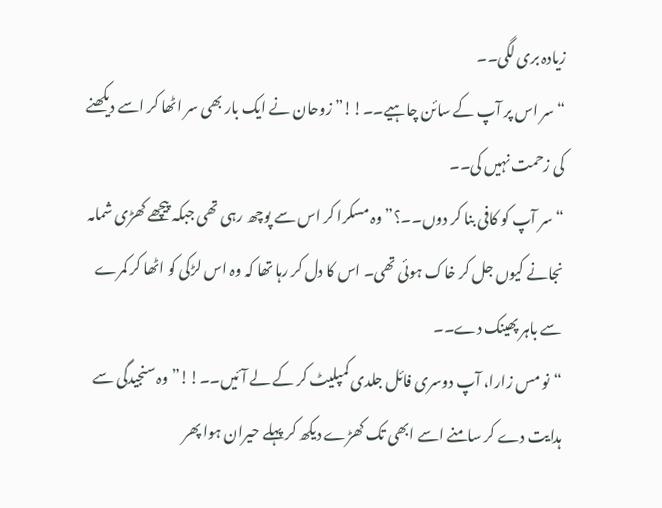زیادہ بری لگی۔۔
“سر اس پر آپ کے سائن چاہیے۔۔!!” زوحان نے ایک بار بھی سر اٹھا کر اسے دیکھنے کی زحمت نہیں کی۔۔
“سر آپ کو کافی بنا کر دوں۔۔؟” وہ مسکرا کر اس سے پوچھ رہی تھی جبکہ پیچھے کھڑی شمامہ نجانے کیوں جل کر خاک ہوئی تھی۔ اس کا دل کر رہا تھا کہ وہ اس لڑکی کو اٹھا کر کمرے سے باہر پھینک دے۔۔
“نو مس زارا، آپ دوسری فائل جلدی کمپلیٹ کر کے لے آئیں۔۔!!” وہ سنجیدگی سے ہدایت دے کر سامنے اسے ابھی تک کھڑے دیکھ کر پہلے حیران ہوا پھر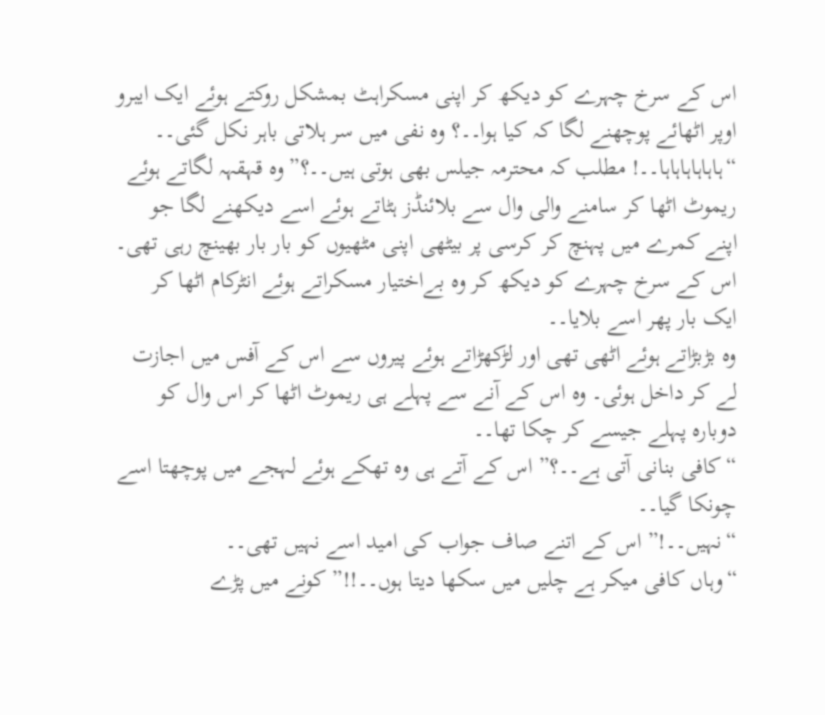اس کے سرخ چہرے کو دیکھ کر اپنی مسکراہٹ بمشکل روکتے ہوئے ایک ایبرو اوپر اٹھائے پوچھنے لگا کہ کیا ہوا۔۔؟ وہ نفی میں سر ہلاتی باہر نکل گئی۔۔
“ہاہاہاہاہاہا۔۔! مطلب کہ محترمہ جیلس بھی ہوتی ہیں۔۔؟” وہ قہقہہ لگاتے ہوئے ریموٹ اٹھا کر سامنے والی وال سے بلائنڈز ہٹاتے ہوئے اسے دیکھنے لگا جو اپنے کمرے میں پہنچ کر کرسی پر بیٹھی اپنی مٹھیوں کو بار بار بھینچ رہی تھی۔ اس کے سرخ چہرے کو دیکھ کر وہ بےاختیار مسکراتے ہوئے انٹرکام اٹھا کر ایک بار پھر اسے بلایا۔۔
وہ بڑبڑاتے ہوئے اٹھی تھی اور لڑکھڑاتے ہوئے پیروں سے اس کے آفس میں اجازت لے کر داخل ہوئی۔ وہ اس کے آنے سے پہلے ہی ریموٹ اٹھا کر اس وال کو دوبارہ پہلے جیسے کر چکا تھا۔۔
“کافی بنانی آتی ہے۔۔؟” اس کے آتے ہی وہ تھکے ہوئے لہجے میں پوچھتا اسے چونکا گیا۔۔
“نہیں۔۔!” اس کے اتنے صاف جواب کی امید اسے نہیں تھی۔۔
“وہاں کافی میکر ہے چلیں میں سکھا دیتا ہوں۔۔!!” کونے میں پڑے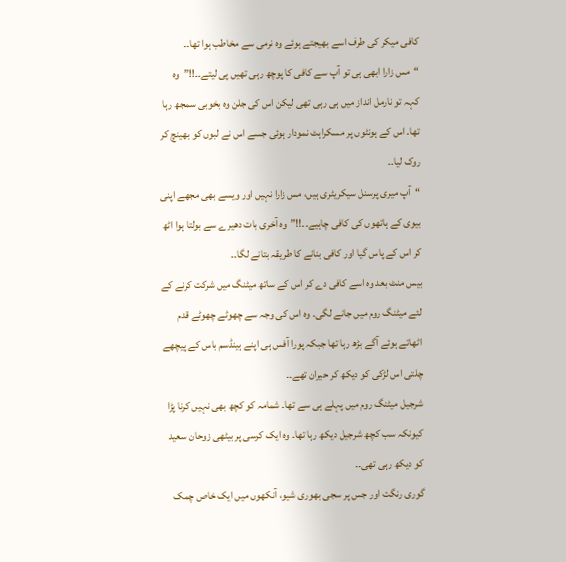کافی میکر کی طرف اسے بھیجتے ہوئے وہ نرمی سے مخاطب ہوا تھا۔۔
“مس زارا ابھی ہی تو آپ سے کافی کا پوچھ رہی تھیں پی لیتے۔۔!!”وہ کہہ تو نارمل انداز میں ہی رہی تھی لیکن اس کی جلن وہ بخوبی سمجھ رہا تھا۔ اس کے ہونٹوں پر مسکراہٹ نمودار ہوئی جسے اس نے لبوں کو بھینچ کر روک لیا۔۔
“آپ میری پرسنل سیکریٹری ہیں، مس زارا نہیں اور ویسے بھی مجھے اپنی بیوی کے ہاتھوں کی کافی چاہیے۔۔!!”وہ آخری بات دھیرے سے بولتا ہوا اٹھ کر اس کے پاس گیا اور کافی بنانے کا طریقہ بتانے لگا۔۔
بیس منٹ بعد وہ اسے کافی دے کر اس کے ساتھ میٹنگ میں شرکت کرنے کے لئے میٹنگ روم میں جانے لگی۔ وہ اس کی وجہ سے چھوٹے چھوٹے قدم اٹھاتے ہوئے آگے بڑھ رہا تھا جبکہ پورا آفس ہی اپنے ہینڈسم باس کے پیچھے چلتی اس لڑکی کو دیکھ کر حیران تھے۔۔
شرجیل میٹنگ روم میں پہلے ہی سے تھا۔ شمامہ کو کچھ بھی نہیں کرنا پڑا کیونکہ سب کچھ شرجیل دیکھ رہا تھا۔ وہ ایک کرسی پر بیٹھی زوحان سعید کو دیکھ رہی تھی۔۔
گوری رنگت اور جس پر سجی بھوری شیو، آنکھوں میں ایک خاص چمک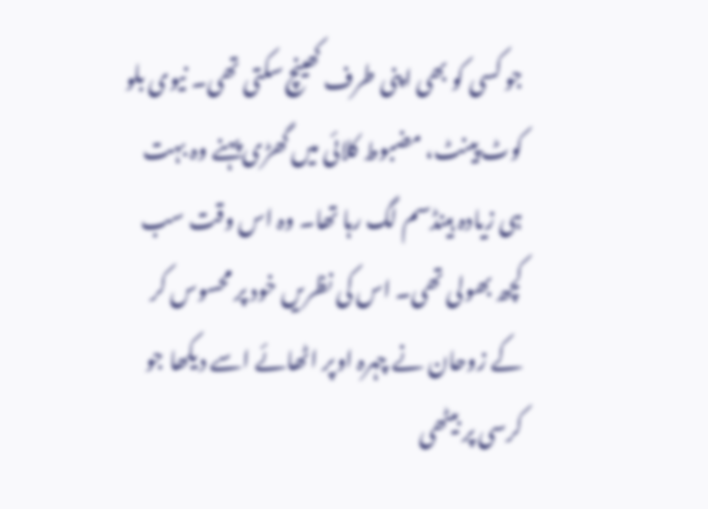جو کسی کو بھی اپنی طرف کھینچ سکتی تھی۔ نیوی بلو کوٹ پینٹ، مضبوط کلائی میں گھڑی پہنے وہ بہت ہی زیادہ ہینڈسم لگ رہا تھا۔ وہ اس وقت سب کچھ بھولی تھی۔ اس کی نظریں خود پر محسوس کر کے زوحان نے چہرہ اوپر اٹھائے اسے دیکھا جو کرسی پر بیٹھی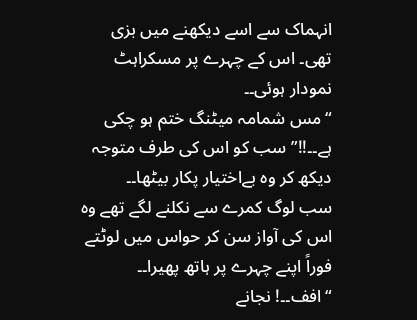انہماک سے اسے دیکھنے میں بزی تھی۔ اس کے چہرے پر مسکراہٹ نمودار ہوئی۔۔
“مس شمامہ میٹنگ ختم ہو چکی ہے۔۔!!” سب کو اس کی طرف متوجہ دیکھ کر وہ بےاختیار پکار بیٹھا۔۔
سب لوگ کمرے سے نکلنے لگے تھے وہ اس کی آواز سن کر حواس میں لوٹتے فوراً اپنے چہرے پر ہاتھ پھیرا۔۔
“افف۔۔! نجانے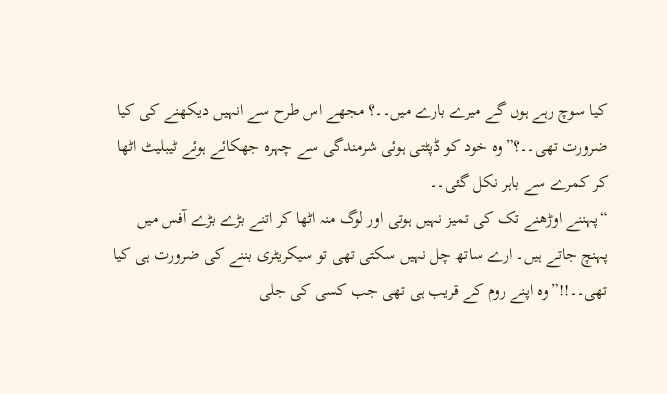کیا سوچ رہے ہوں گے میرے بارے میں۔۔؟ مجھے اس طرح سے انہیں دیکھنے کی کیا ضرورت تھی۔۔؟”وہ خود کو ڈپٹتی ہوئی شرمندگی سے چہرہ جھکائے ہوئے ٹیبلیٹ اٹھا کر کمرے سے باہر نکل گئی۔۔
“پہننے اوڑھنے تک کی تمیز نہیں ہوتی اور لوگ منہ اٹھا کر اتنے بڑے بڑے آفس میں پہنچ جاتے ہیں۔ ارے ساتھ چل نہیں سکتی تھی تو سیکریٹری بننے کی ضرورت ہی کیا تھی۔۔!!”وہ اپنے روم کے قریب ہی تھی جب کسی کی جلی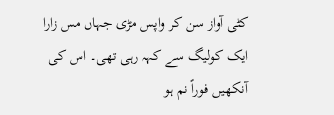کٹی آواز سن کر واپس مڑی جہاں مس زارا ایک کولیگ سے کہہ رہی تھی۔ اس کی آنکھیں فوراً نم ہو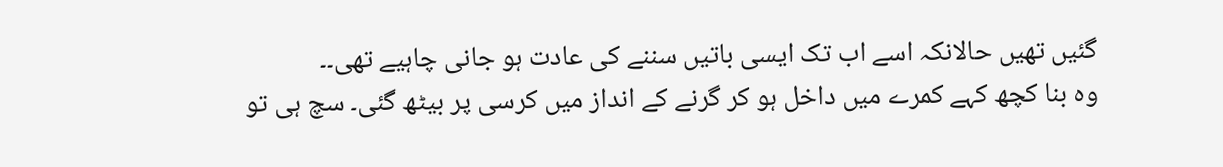گئیں تھیں حالانکہ اسے اب تک ایسی باتیں سننے کی عادت ہو جانی چاہیے تھی۔۔
وہ بنا کچھ کہے کمرے میں داخل ہو کر گرنے کے انداز میں کرسی پر بیٹھ گئی۔ سچ ہی تو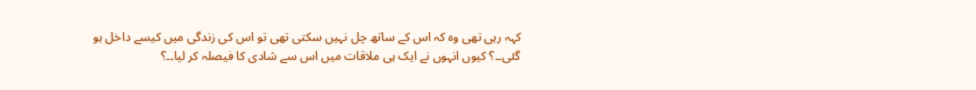کہہ رہی تھی وہ کہ اس کے ساتھ چل نہیں سکتی تھی تو اس کی زندگی میں کیسے داخل ہو گئی۔۔؟ کیوں انہوں نے ایک ہی ملاقات میں اس سے شادی کا فیصلہ کر لیا۔۔؟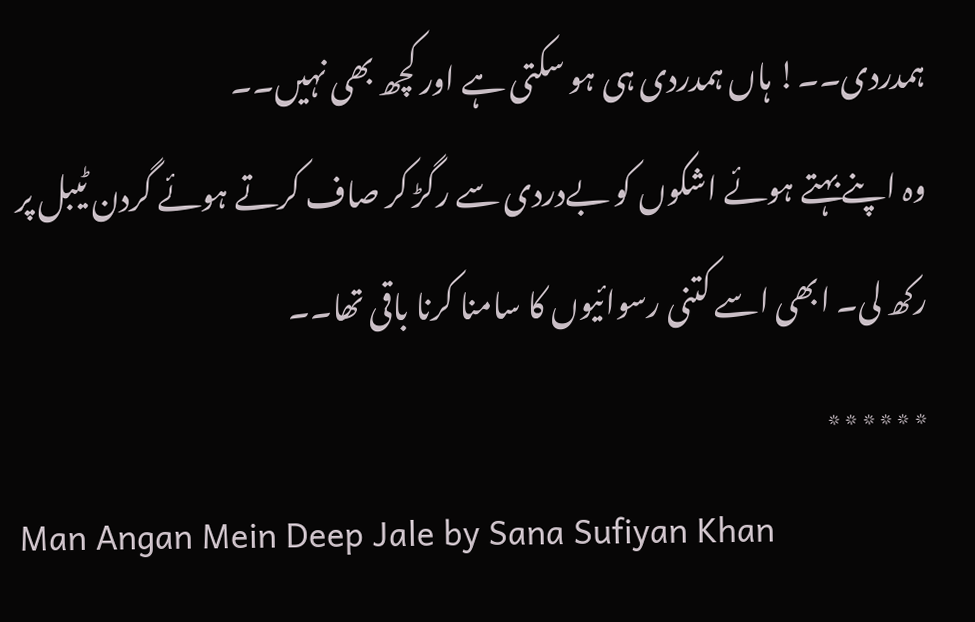ہمدردی۔۔! ہاں ہمدردی ہی ہو سکتی ہے اور کچھ بھی نہیں۔۔
وہ اپنے بہتے ہوئے اشکوں کو بےدردی سے رگڑ کر صاف کرتے ہوئے گردن ٹیبل پر رکھ لی۔ ابھی اسے کتنی رسوائیوں کا سامنا کرنا باقی تھا۔۔
٭٭٭٭٭٭
Man Angan Mein Deep Jale by Sana Sufiyan Khan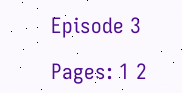Episode 3

Pages: 1 2